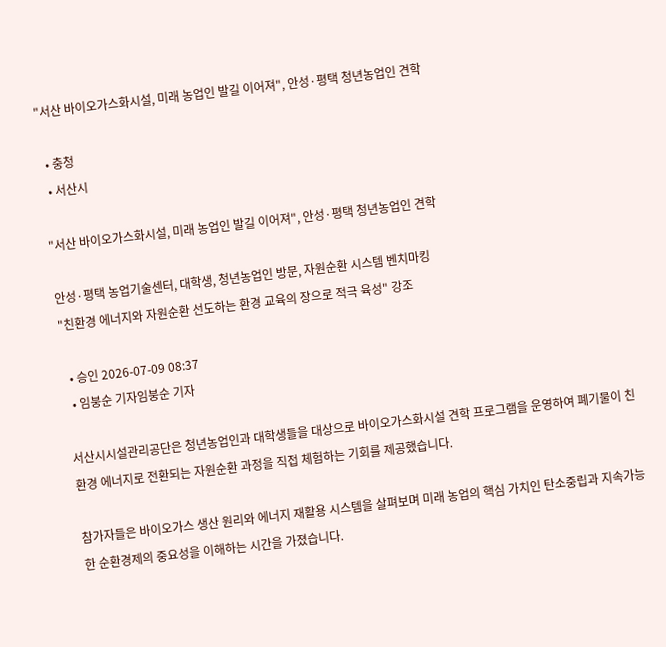"서산 바이오가스화시설, 미래 농업인 발길 이어져", 안성·평택 청년농업인 견학

  • 충청
  • 서산시

"서산 바이오가스화시설, 미래 농업인 발길 이어져", 안성·평택 청년농업인 견학

안성·평택 농업기술센터, 대학생, 청년농업인 방문, 자원순환 시스템 벤치마킹
"친환경 에너지와 자원순환 선도하는 환경 교육의 장으로 적극 육성" 강조

  • 승인 2026-07-09 08:37
  • 임붕순 기자임붕순 기자

서산시시설관리공단은 청년농업인과 대학생들을 대상으로 바이오가스화시설 견학 프로그램을 운영하여 폐기물이 친환경 에너지로 전환되는 자원순환 과정을 직접 체험하는 기회를 제공했습니다.

참가자들은 바이오가스 생산 원리와 에너지 재활용 시스템을 살펴보며 미래 농업의 핵심 가치인 탄소중립과 지속가능한 순환경제의 중요성을 이해하는 시간을 가졌습니다.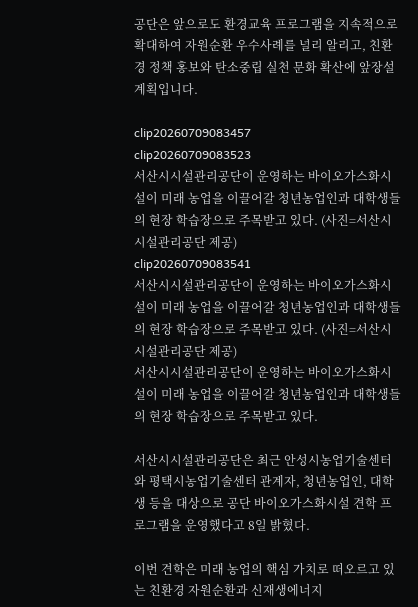공단은 앞으로도 환경교육 프로그램을 지속적으로 확대하여 자원순환 우수사례를 널리 알리고, 친환경 정책 홍보와 탄소중립 실천 문화 확산에 앞장설 계획입니다.

clip20260709083457
clip20260709083523
서산시시설관리공단이 운영하는 바이오가스화시설이 미래 농업을 이끌어갈 청년농업인과 대학생들의 현장 학습장으로 주목받고 있다. (사진=서산시시설관리공단 제공)
clip20260709083541
서산시시설관리공단이 운영하는 바이오가스화시설이 미래 농업을 이끌어갈 청년농업인과 대학생들의 현장 학습장으로 주목받고 있다. (사진=서산시시설관리공단 제공)
서산시시설관리공단이 운영하는 바이오가스화시설이 미래 농업을 이끌어갈 청년농업인과 대학생들의 현장 학습장으로 주목받고 있다.

서산시시설관리공단은 최근 안성시농업기술센터와 평택시농업기술센터 관계자, 청년농업인, 대학생 등을 대상으로 공단 바이오가스화시설 견학 프로그램을 운영했다고 8일 밝혔다.

이번 견학은 미래 농업의 핵심 가치로 떠오르고 있는 친환경 자원순환과 신재생에너지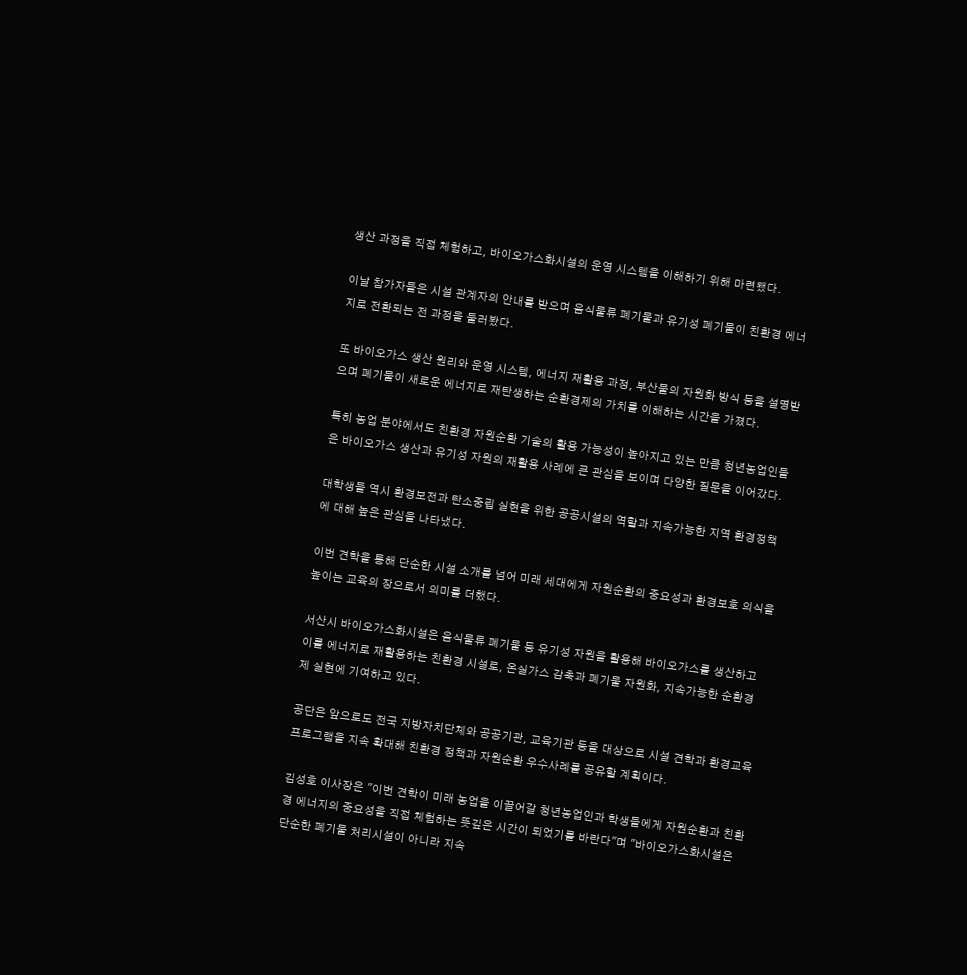생산 과정을 직접 체험하고, 바이오가스화시설의 운영 시스템을 이해하기 위해 마련됐다.

이날 참가자들은 시설 관계자의 안내를 받으며 음식물류 폐기물과 유기성 폐기물이 친환경 에너지로 전환되는 전 과정을 둘러봤다.

또 바이오가스 생산 원리와 운영 시스템, 에너지 재활용 과정, 부산물의 자원화 방식 등을 설명받으며 폐기물이 새로운 에너지로 재탄생하는 순환경제의 가치를 이해하는 시간을 가졌다.

특히 농업 분야에서도 친환경 자원순환 기술의 활용 가능성이 높아지고 있는 만큼 청년농업인들은 바이오가스 생산과 유기성 자원의 재활용 사례에 큰 관심을 보이며 다양한 질문을 이어갔다.

대학생들 역시 환경보전과 탄소중립 실현을 위한 공공시설의 역할과 지속가능한 지역 환경정책에 대해 높은 관심을 나타냈다.

이번 견학을 통해 단순한 시설 소개를 넘어 미래 세대에게 자원순환의 중요성과 환경보호 의식을 높이는 교육의 장으로서 의미를 더했다.

서산시 바이오가스화시설은 음식물류 폐기물 등 유기성 자원을 활용해 바이오가스를 생산하고 이를 에너지로 재활용하는 친환경 시설로, 온실가스 감축과 폐기물 자원화, 지속가능한 순환경제 실현에 기여하고 있다.

공단은 앞으로도 전국 지방자치단체와 공공기관, 교육기관 등을 대상으로 시설 견학과 환경교육 프로그램을 지속 확대해 친환경 정책과 자원순환 우수사례를 공유할 계획이다.

김성호 이사장은 "이번 견학이 미래 농업을 이끌어갈 청년농업인과 학생들에게 자원순환과 친환경 에너지의 중요성을 직접 체험하는 뜻깊은 시간이 되었기를 바란다"며 "바이오가스화시설은 단순한 폐기물 처리시설이 아니라 지속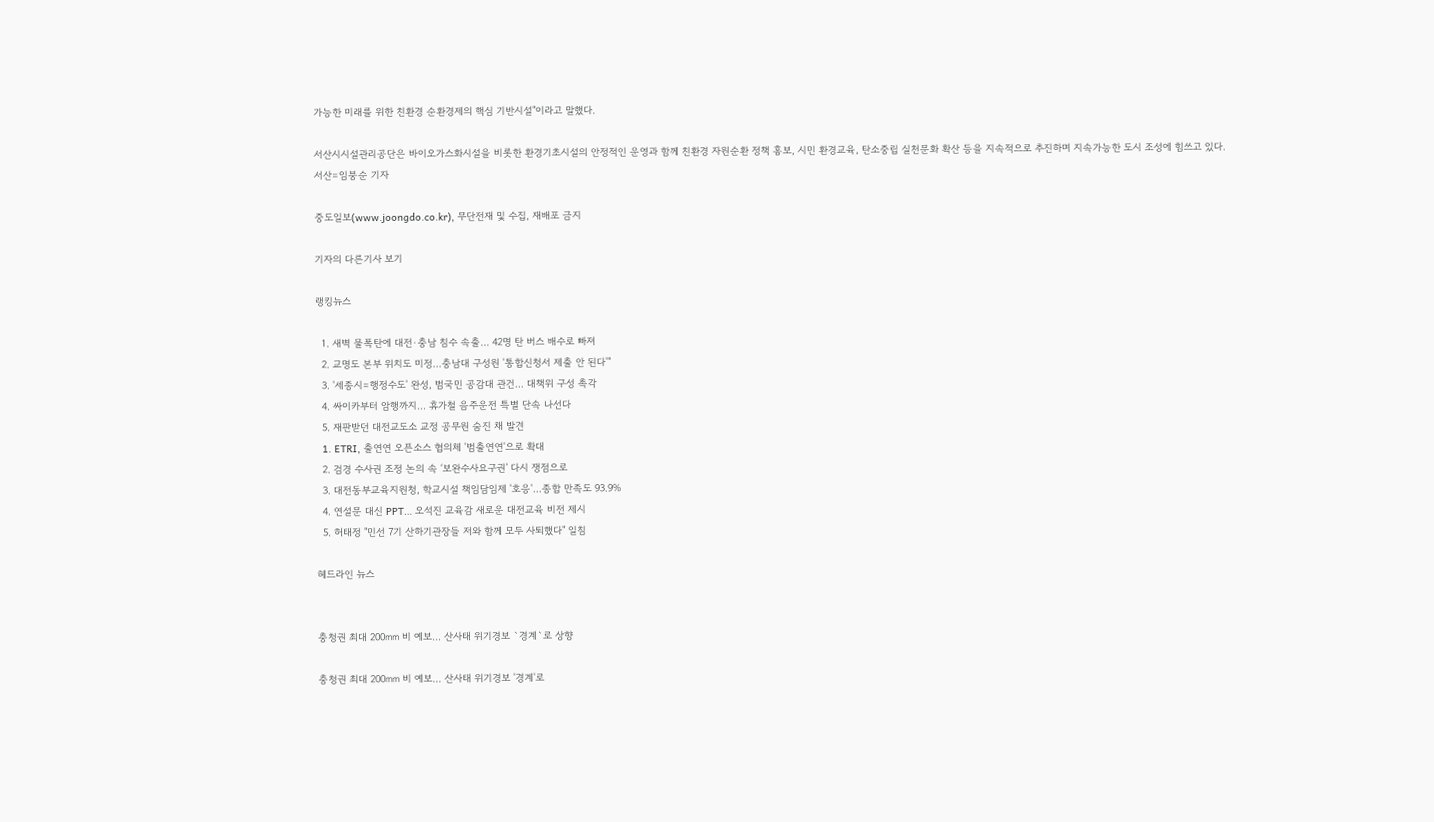가능한 미래를 위한 친환경 순환경제의 핵심 기반시설"이라고 말했다.

서산시시설관리공단은 바이오가스화시설을 비롯한 환경기초시설의 안정적인 운영과 함께 친환경 자원순환 정책 홍보, 시민 환경교육, 탄소중립 실천문화 확산 등을 지속적으로 추진하며 지속가능한 도시 조성에 힘쓰고 있다.
서산=임붕순 기자

중도일보(www.joongdo.co.kr), 무단전재 및 수집, 재배포 금지

기자의 다른기사 보기

랭킹뉴스

  1. 새벽 물폭탄에 대전·충남 침수 속출… 42명 탄 버스 배수로 빠져
  2. 교명도 본부 위치도 미정…충남대 구성원 '통합신청서 제출 안 된다'"
  3. '세종시=행정수도' 완성, 범국민 공감대 관건… 대책위 구성 촉각
  4. 싸이카부터 암행까지… 휴가철 음주운전 특별 단속 나선다
  5. 재판받던 대전교도소 교정 공무원 숨진 채 발견
  1. ETRI, 출연연 오픈소스 협의체 '범출연연'으로 확대
  2. 검경 수사권 조정 논의 속 ‘보완수사요구권’ 다시 쟁점으로
  3. 대전동부교육지원청, 학교시설 책임담임제 '호응'…종합 만족도 93.9%
  4. 연설문 대신 PPT… 오석진 교육감 새로운 대전교육 비전 제시
  5. 허태정 "민선 7기 산하기관장들 저와 함께 모두 사퇴했다" 일침

헤드라인 뉴스


충청권 최대 200㎜ 비 예보… 산사태 위기경보 `경계`로 상향

충청권 최대 200㎜ 비 예보… 산사태 위기경보 '경계'로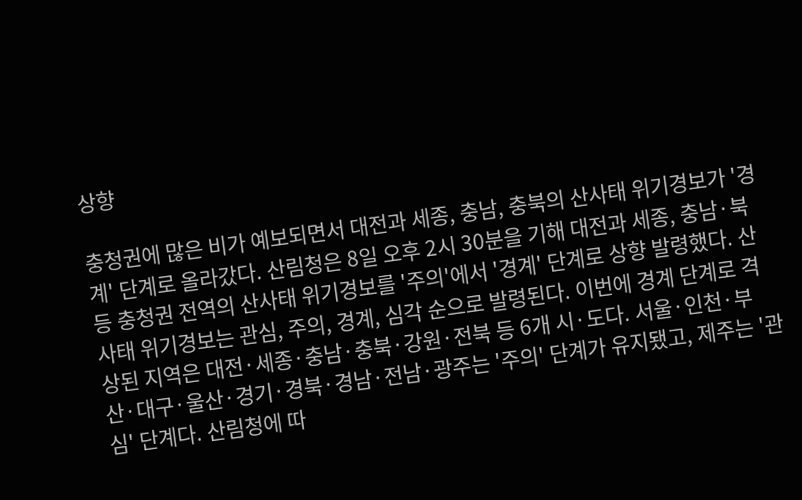상향

충청권에 많은 비가 예보되면서 대전과 세종, 충남, 충북의 산사태 위기경보가 '경계' 단계로 올라갔다. 산림청은 8일 오후 2시 30분을 기해 대전과 세종, 충남·북 등 충청권 전역의 산사태 위기경보를 '주의'에서 '경계' 단계로 상향 발령했다. 산사태 위기경보는 관심, 주의, 경계, 심각 순으로 발령된다. 이번에 경계 단계로 격상된 지역은 대전·세종·충남·충북·강원·전북 등 6개 시·도다. 서울·인천·부산·대구·울산·경기·경북·경남·전남·광주는 '주의' 단계가 유지됐고, 제주는 '관심' 단계다. 산림청에 따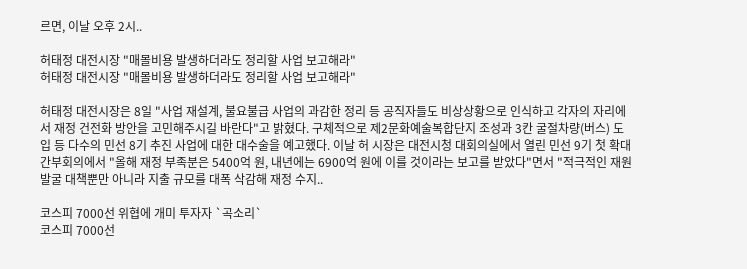르면, 이날 오후 2시..

허태정 대전시장 "매몰비용 발생하더라도 정리할 사업 보고해라"
허태정 대전시장 "매몰비용 발생하더라도 정리할 사업 보고해라"

허태정 대전시장은 8일 "사업 재설계, 불요불급 사업의 과감한 정리 등 공직자들도 비상상황으로 인식하고 각자의 자리에서 재정 건전화 방안을 고민해주시길 바란다"고 밝혔다. 구체적으로 제2문화예술복합단지 조성과 3칸 굴절차량(버스) 도입 등 다수의 민선 8기 추진 사업에 대한 대수술을 예고했다. 이날 허 시장은 대전시청 대회의실에서 열린 민선 9기 첫 확대간부회의에서 "올해 재정 부족분은 5400억 원, 내년에는 6900억 원에 이를 것이라는 보고를 받았다"면서 "적극적인 재원 발굴 대책뿐만 아니라 지출 규모를 대폭 삭감해 재정 수지..

코스피 7000선 위협에 개미 투자자 `곡소리`
코스피 7000선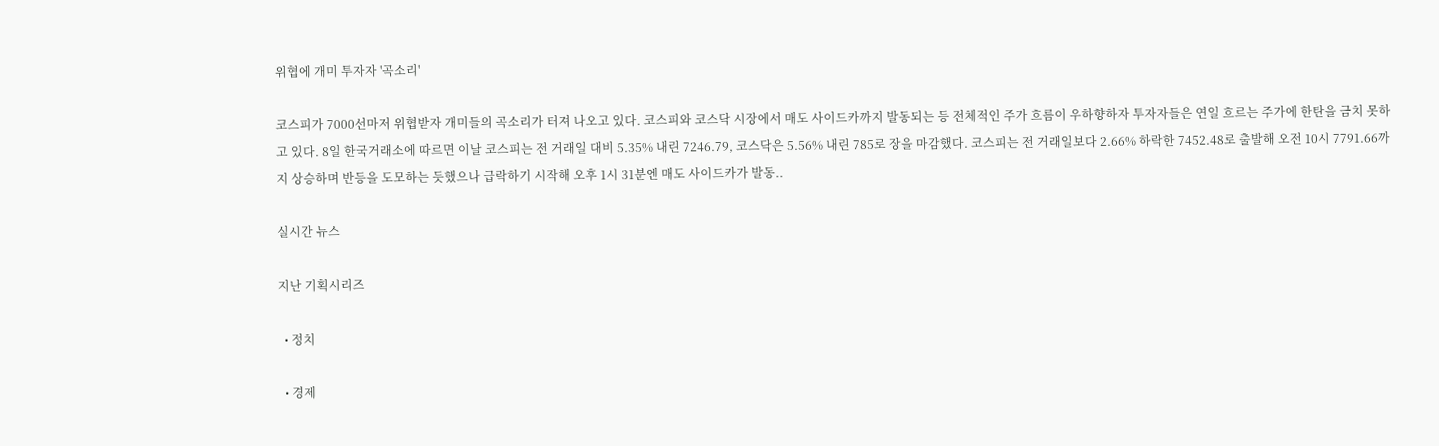위협에 개미 투자자 '곡소리'

코스피가 7000선마저 위협받자 개미들의 곡소리가 터져 나오고 있다. 코스피와 코스닥 시장에서 매도 사이드카까지 발동되는 등 전체적인 주가 흐름이 우하향하자 투자자들은 연일 흐르는 주가에 한탄을 금치 못하고 있다. 8일 한국거래소에 따르면 이날 코스피는 전 거래일 대비 5.35% 내린 7246.79, 코스닥은 5.56% 내린 785로 장을 마감했다. 코스피는 전 거래일보다 2.66% 하락한 7452.48로 출발해 오전 10시 7791.66까지 상승하며 반등을 도모하는 듯했으나 급락하기 시작해 오후 1시 31분엔 매도 사이드카가 발동..

실시간 뉴스

지난 기획시리즈

  • 정치

  • 경제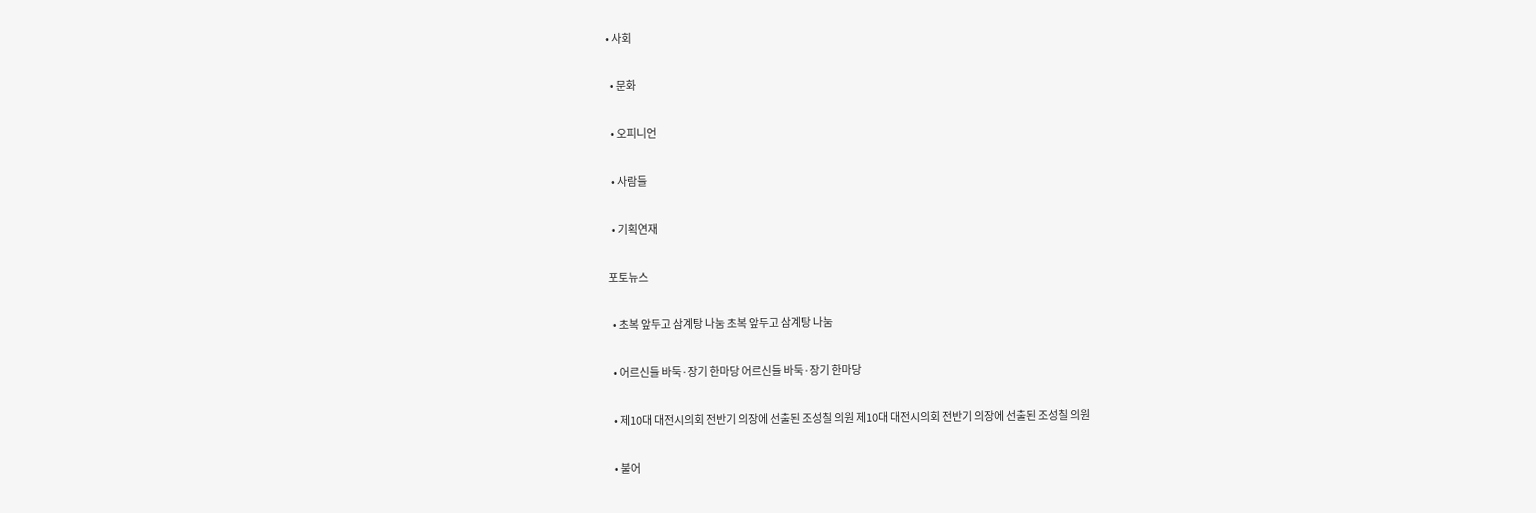• 사회

  • 문화

  • 오피니언

  • 사람들

  • 기획연재

포토뉴스

  • 초복 앞두고 삼계탕 나눔 초복 앞두고 삼계탕 나눔

  • 어르신들 바둑·장기 한마당 어르신들 바둑·장기 한마당

  • 제10대 대전시의회 전반기 의장에 선출된 조성칠 의원 제10대 대전시의회 전반기 의장에 선출된 조성칠 의원

  • 불어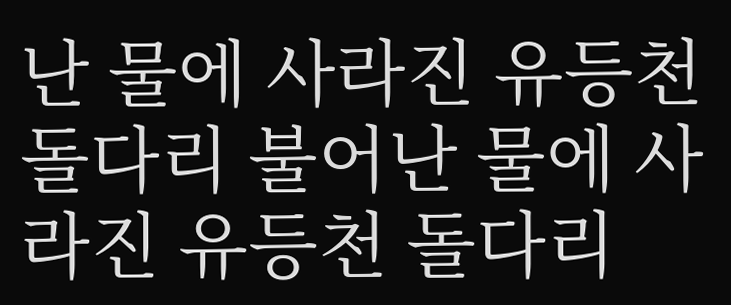난 물에 사라진 유등천 돌다리 불어난 물에 사라진 유등천 돌다리